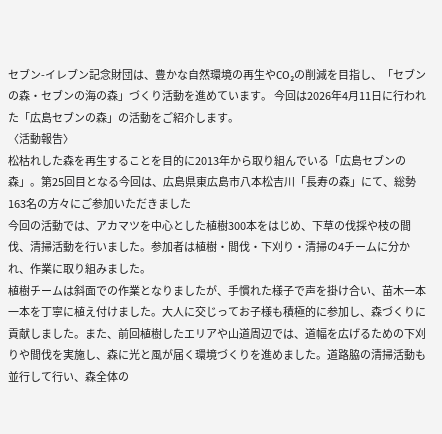セブン-イレブン記念財団は、豊かな自然環境の再生やCO₂の削減を目指し、「セブンの森・セブンの海の森」づくり活動を進めています。 今回は2026年4月11日に行われた「広島セブンの森」の活動をご紹介します。
〈活動報告〉
松枯れした森を再生することを目的に2013年から取り組んでいる「広島セブンの森」。第25回目となる今回は、広島県東広島市八本松吉川「長寿の森」にて、総勢163名の方々にご参加いただきました
今回の活動では、アカマツを中心とした植樹300本をはじめ、下草の伐採や枝の間伐、清掃活動を行いました。参加者は植樹・間伐・下刈り・清掃の4チームに分かれ、作業に取り組みました。
植樹チームは斜面での作業となりましたが、手慣れた様子で声を掛け合い、苗木一本一本を丁寧に植え付けました。大人に交じってお子様も積極的に参加し、森づくりに貢献しました。また、前回植樹したエリアや山道周辺では、道幅を広げるための下刈りや間伐を実施し、森に光と風が届く環境づくりを進めました。道路脇の清掃活動も並行して行い、森全体の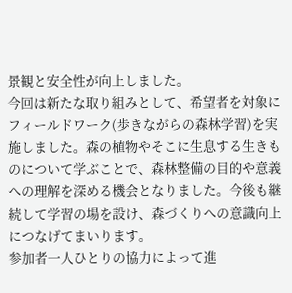景観と安全性が向上しました。
今回は新たな取り組みとして、希望者を対象にフィールドワーク(歩きながらの森林学習)を実施しました。森の植物やそこに生息する生きものについて学ぶことで、森林整備の目的や意義への理解を深める機会となりました。今後も継続して学習の場を設け、森づくりへの意識向上につなげてまいります。
参加者一人ひとりの協力によって進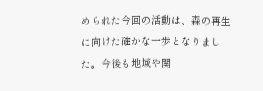められた今回の活動は、森の再生に向けた確かな一歩となりました。今後も地域や関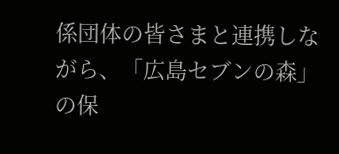係団体の皆さまと連携しながら、「広島セブンの森」の保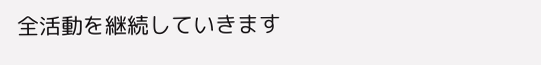全活動を継続していきます